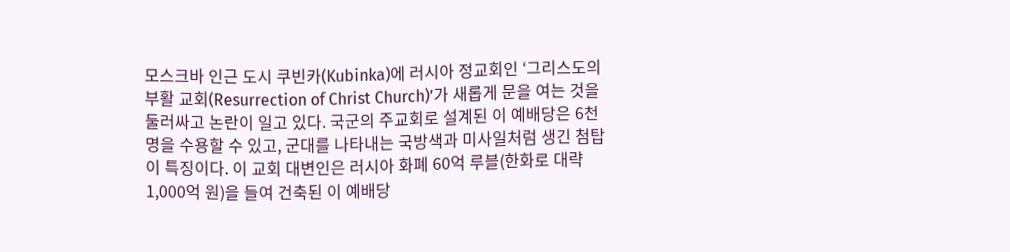모스크바 인근 도시 쿠빈카(Kubinka)에 러시아 정교회인 ‘그리스도의 부활 교회(Resurrection of Christ Church)’가 새롭게 문을 여는 것을 둘러싸고 논란이 일고 있다. 국군의 주교회로 설계된 이 예배당은 6천 명을 수용할 수 있고, 군대를 나타내는 국방색과 미사일처럼 생긴 첨탑이 특징이다. 이 교회 대변인은 러시아 화폐 60억 루블(한화로 대략 1,000억 원)을 들여 건축된 이 예배당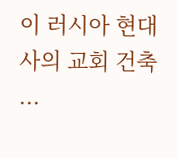이 러시아 현대사의 교회 건축 ...